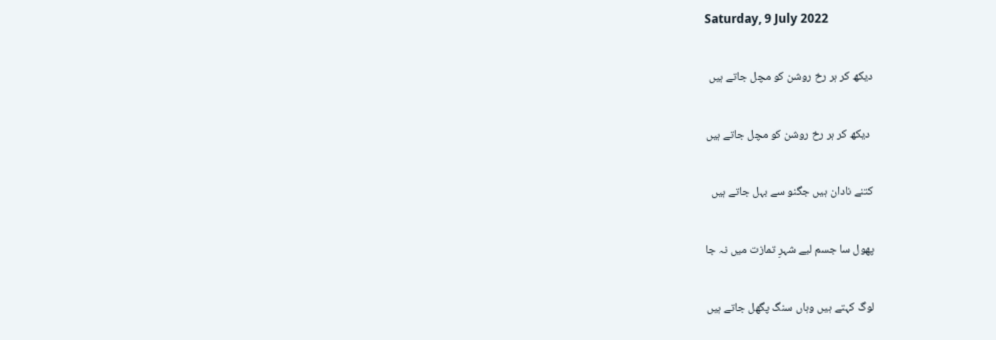Saturday, 9 July 2022

دیکھ کر ہر رخ روشن کو مچل جاتے ہیں

 دیکھ کر ہر رخ روشن کو مچل جاتے ہیں

کتنے نادان ہیں جگنو سے بہل جاتے ہیں

پھول سا جسم لیے شہرِ تمازت میں نہ جا

لوگ کہتے ہیں وہاں سنگ پگھل جاتے ہیں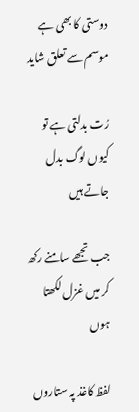دوستی کا بھی ہے موسم سے تعلق شاید

رُت بدلتی ہے تو کیوں لوگ بدل جاتے ہیں

جب تجھے سامنے رکھ کر میں غزل لکھتا ہوں

لفظ کاغذ پہ ستاروں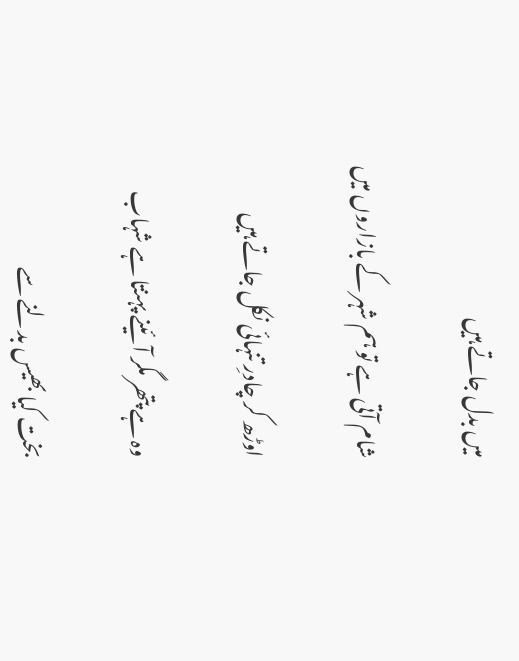میں بدل جاتے ہیں

شام آتی ہے تو ہم شہر کے بازاروں میں

اوڑھ کر چادرِ تنہائی نکل جاتے ہیں

وہ ہے پتھر مگر آئینے پہنتا ہے شہاب

بخت کیا بھیس بدلنے سے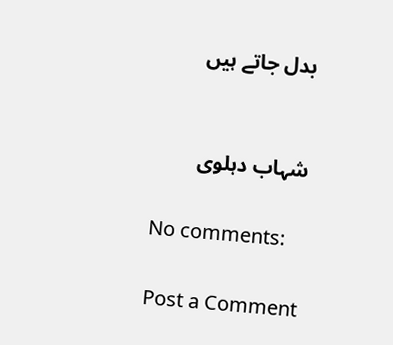بدل جاتے ہیں


شہاب دہلوی

No comments:

Post a Comment